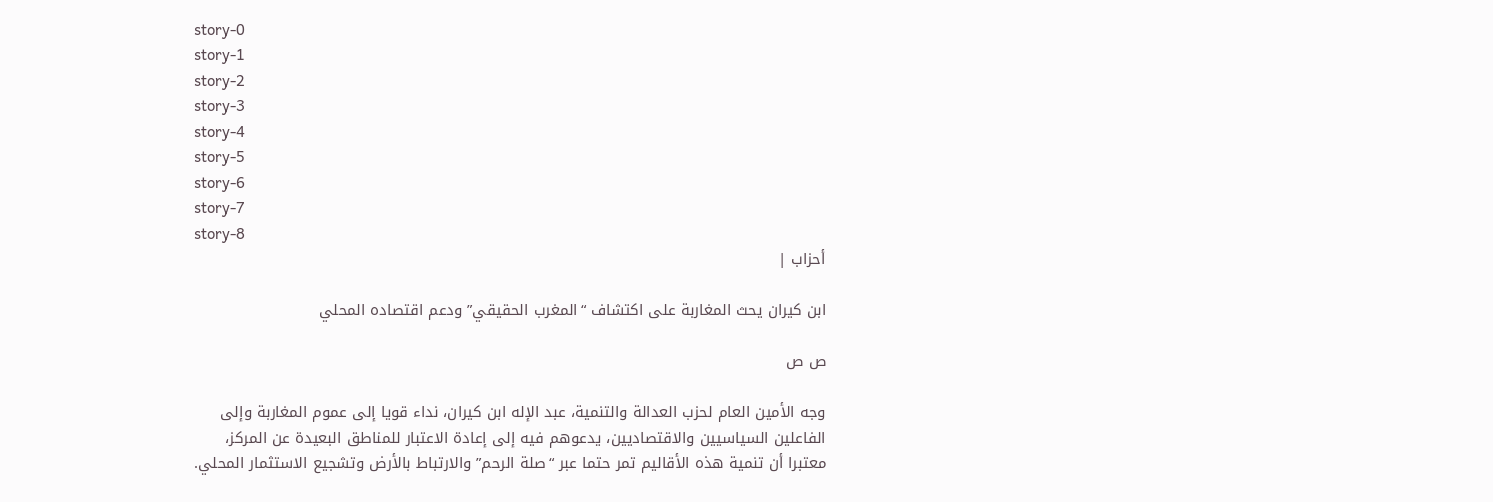story-0
story-1
story-2
story-3
story-4
story-5
story-6
story-7
story-8
أحزاب |

ابن كيران يحث المغاربة على اكتشاف “المغرب الحقيقي” ودعم اقتصاده المحلي

ص ص

وجه الأمين العام لحزب العدالة والتنمية، عبد الإله ابن كيران، نداء قويا إلى عموم المغاربة وإلى الفاعلين السياسيين والاقتصاديين، يدعوهم فيه إلى إعادة الاعتبار للمناطق البعيدة عن المركز، معتبرا أن تنمية هذه الأقاليم تمر حتما عبر “صلة الرحم” والارتباط بالأرض وتشجيع الاستثمار المحلي.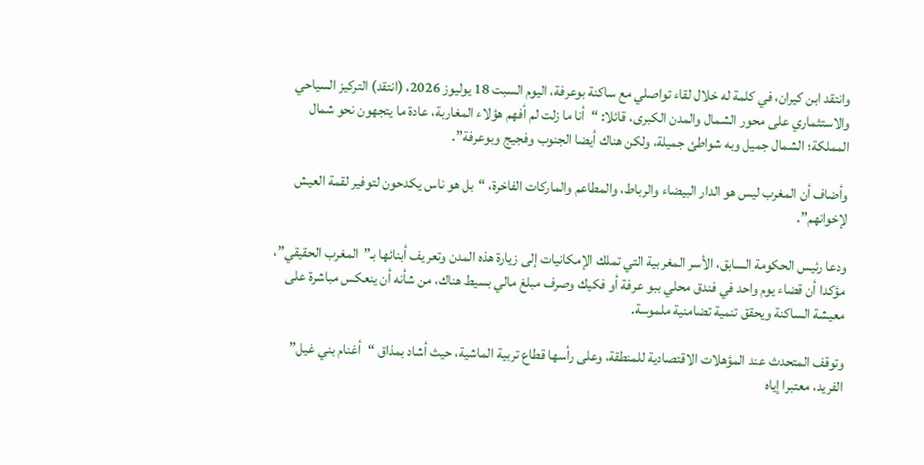وانتقد ابن كيران، في كلمة له خلال لقاء تواصلي مع ساكنة بوعرفة، اليوم السبت 18 يوليوز 2026، (انتقد) التركيز السياحي والاستثماري على محور الشمال والمدن الكبرى، قائلا: “أنا ما زلت لم أفهم هؤلاء المغاربة، عادة ما يتجهون نحو شمال المملكة؛ الشمال جميل وبه شواطئ جميلة، ولكن هناك أيضا الجنوب وفجيج وبوعرفة”.

وأضاف أن المغرب ليس هو الدار البيضاء والرباط، والمطاعم والماركات الفاخرة، “بل هو ناس يكدحون لتوفير لقمة العيش لإخوانهم”.

ودعا رئيس الحكومة السابق، الأسر المغربية التي تملك الإمكانيات إلى زيارة هذه المدن وتعريف أبنائها بـ”المغرب الحقيقي”، مؤكدا أن قضاء يوم واحد في فندق محلي ببو عرفة أو فكيك وصرف مبلغ مالي بسيط هناك، من شأنه أن ينعكس مباشرة على معيشة الساكنة ويحقق تنمية تضامنية ملموسة.

وتوقف المتحدث عند المؤهلات الاقتصادية للمنطقة، وعلى رأسها قطاع تربية الماشية، حيث أشاد بمذاق “أغنام بني غيل” الفريد، معتبرا إياه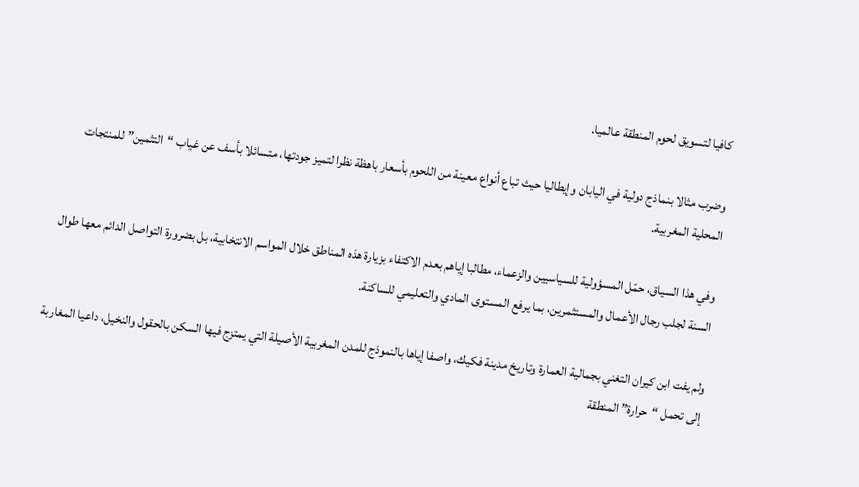كافيا لتسويق لحوم المنطقة عالميا.

وضرب مثالا بنماذج دولية في اليابان وإيطاليا حيث تباع أنواع معينة من اللحوم بأسعار باهظة نظرا لتميز جودتها، متسائلا بأسف عن غياب “التثمين” للمنتجات المحلية المغربية.

وفي هذا السياق، حمّل المسؤولية للسياسيين والزعماء، مطالبا إياهم بعدم الاكتفاء بزيارة هذه المناطق خلال المواسم الانتخابية، بل بضرورة التواصل الدائم معها طوال السنة لجلب رجال الأعمال والمستثمرين، بما يرفع المستوى المادي والتعليمي للساكنة.

ولم يفت ابن كيران التغني بجمالية العمارة وتاريخ مدينة فكيك، واصفا إياها بالنموذج للمدن المغربية الأصيلة التي يمتزج فيها السكن بالحقول والنخيل، داعيا المغاربة إلى تحمل “حرارة” المنطقة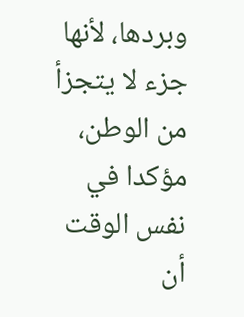وبردها، لأنها جزء لا يتجزأ من الوطن، مؤكدا في نفس الوقت أن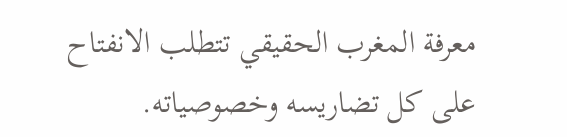معرفة المغرب الحقيقي تتطلب الانفتاح على كل تضاريسه وخصوصياته.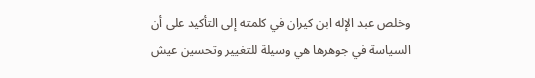وخلص عبد الإله ابن كيران في كلمته إلى التأكيد على أن السياسة في جوهرها هي وسيلة للتغيير وتحسين عيش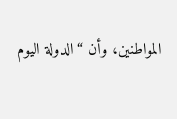المواطنين، وأن “الدولة اليوم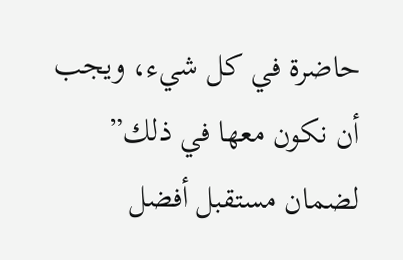حاضرة في كل شيء، ويجب أن نكون معها في ذلك” لضمان مستقبل أفضل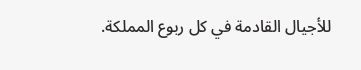للأجيال القادمة في كل ربوع المملكة.